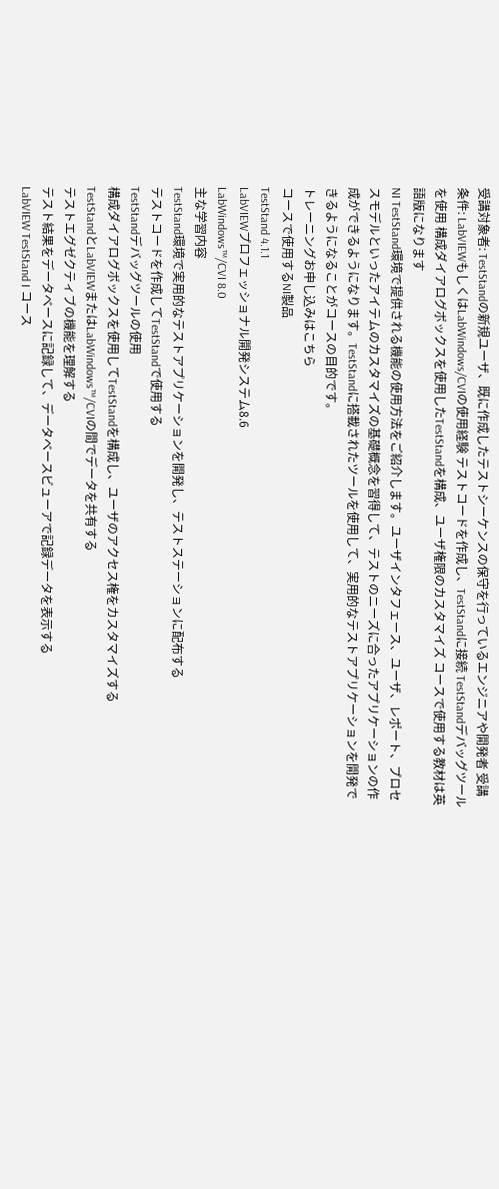受講対象者: TestStandの新規ユーザ、既に作成したテストシーケンスの保守を行っているエンジニアや開発者 受講条件: LabVIEWもしくはLabWindows/CVIの使用経験 テストコードを作成し、TestStandに接続 TestStandデバッグツールを使用 構成ダイアログボックスを使用したTestStandを構成、ユーザ権限のカスタマイズ コースで使用する教材は英語版になります
NI TestStand環境で提供される機能の使用方法をご紹介します。ユーザインタフェース、ユーザ、レポート、プロセスモデルといったアイテムのカスタマイズの基礎概念を習得して、テストのニーズに合ったアプリケーションの作成ができるようになります。TestStandに搭載されたツールを使用して、実用的なテストアプリケーションを開発できるようになることがコースの目的です。
トレーニングお申し込みはこちら
コースで使用するNI製品
TestStand 4.1.1
LabVIEWプロフェッショナル開発システム8.6
LabWindows™/CVI 8.0
主な学習内容
TestStand環境で実用的なテストアプリケーションを開発し、テストステーションに配布する
テストコードを作成してTestStandで使用する
TestStandデバッグツールの使用
構成ダイアログボックスを使用してTestStandを構成し、ユーザのアクセス権をカスタマイズする
TestStandとLabVIEWまたはLabWindows™/CVIの間でデータを共有する
テストエグゼクティブの機能を理解する
テスト結果をデータベースに記録して、データベースビューアで記録データを表示する
LabVIEW TestStand I コース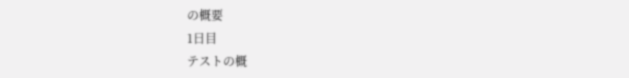の概要
1日目
テストの概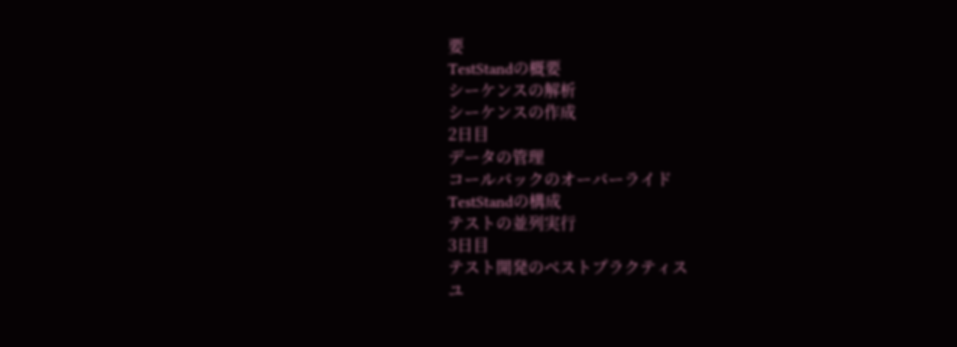要
TestStandの概要
シーケンスの解析
シーケンスの作成
2日目
データの管理
コールバックのオーバーライド
TestStandの構成
テストの並列実行
3日目
テスト開発のベストプラクティス
ユ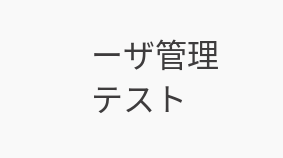ーザ管理
テスト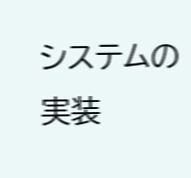システムの実装